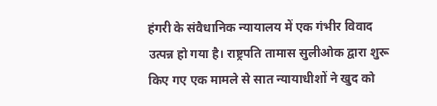हंगरी के संवैधानिक न्यायालय में एक गंभीर विवाद उत्पन्न हो गया है। राष्ट्रपति तामास सुलीओक द्वारा शुरू किए गए एक मामले से सात न्यायाधीशों ने खुद को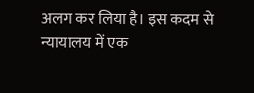अलग कर लिया है। इस कदम से न्यायालय में एक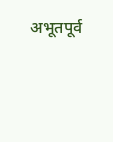अभूतपूर्व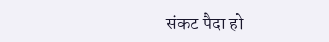संकट पैदा हो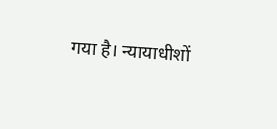गया है। न्यायाधीशों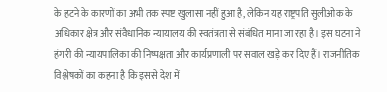के हटने के कारणों का अभी तक स्पष्ट खुलासा नहीं हुआ है, लेकिन यह राष्ट्रपति सुलीओक के अधिकार क्षेत्र और संवैधानिक न्यायालय की स्वतंत्रता से संबंधित माना जा रहा है। इस घटना ने हंगरी की न्यायपालिका की निष्पक्षता और कार्यप्रणाली पर सवाल खड़े कर दिए हैं। राजनीतिक विश्लेषकों का कहना है कि इससे देश में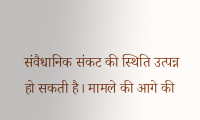संवैधानिक संकट की स्थिति उत्पन्न हो सकती है। मामले की आगे की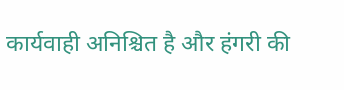कार्यवाही अनिश्चित है और हंगरी की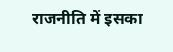राजनीति में इसका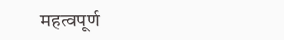महत्वपूर्ण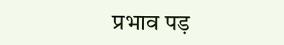प्रभाव पड़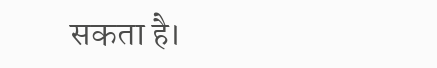सकता है।